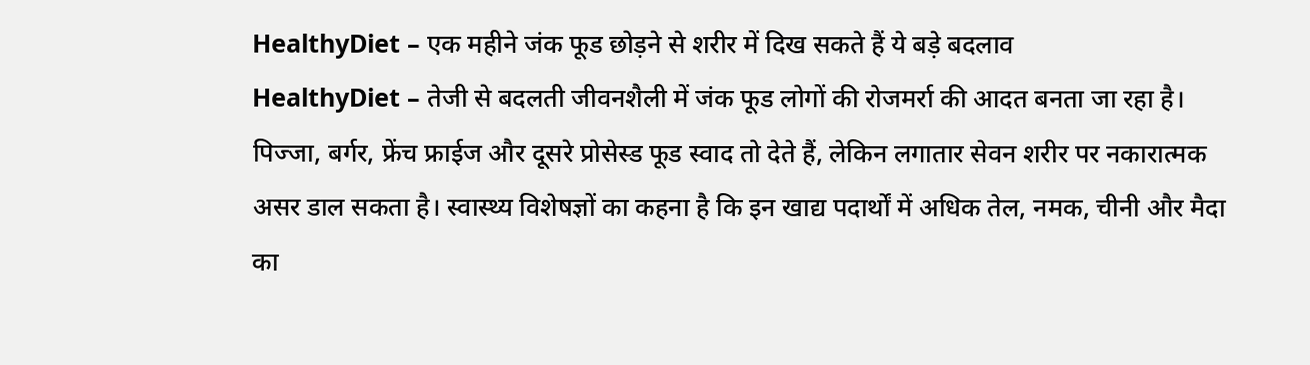HealthyDiet – एक महीने जंक फूड छोड़ने से शरीर में दिख सकते हैं ये बड़े बदलाव
HealthyDiet – तेजी से बदलती जीवनशैली में जंक फूड लोगों की रोजमर्रा की आदत बनता जा रहा है। पिज्जा, बर्गर, फ्रेंच फ्राईज और दूसरे प्रोसेस्ड फूड स्वाद तो देते हैं, लेकिन लगातार सेवन शरीर पर नकारात्मक असर डाल सकता है। स्वास्थ्य विशेषज्ञों का कहना है कि इन खाद्य पदार्थों में अधिक तेल, नमक, चीनी और मैदा का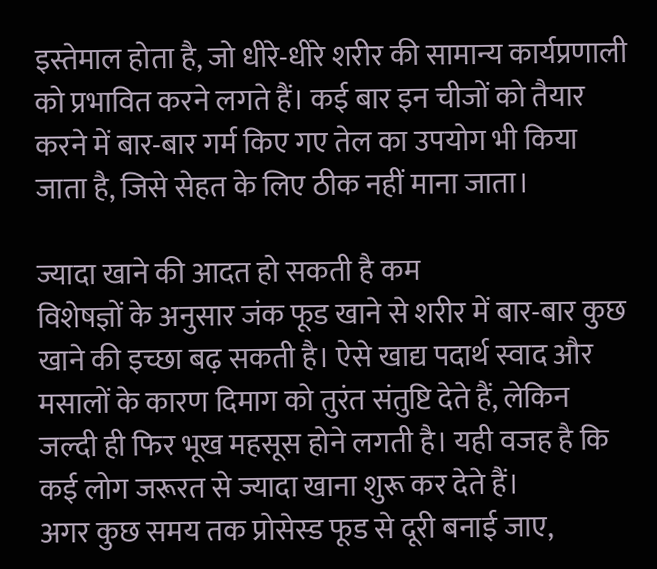इस्तेमाल होता है, जो धीरे-धीरे शरीर की सामान्य कार्यप्रणाली को प्रभावित करने लगते हैं। कई बार इन चीजों को तैयार करने में बार-बार गर्म किए गए तेल का उपयोग भी किया जाता है, जिसे सेहत के लिए ठीक नहीं माना जाता।

ज्यादा खाने की आदत हो सकती है कम
विशेषज्ञों के अनुसार जंक फूड खाने से शरीर में बार-बार कुछ खाने की इच्छा बढ़ सकती है। ऐसे खाद्य पदार्थ स्वाद और मसालों के कारण दिमाग को तुरंत संतुष्टि देते हैं, लेकिन जल्दी ही फिर भूख महसूस होने लगती है। यही वजह है कि कई लोग जरूरत से ज्यादा खाना शुरू कर देते हैं।
अगर कुछ समय तक प्रोसेस्ड फूड से दूरी बनाई जाए,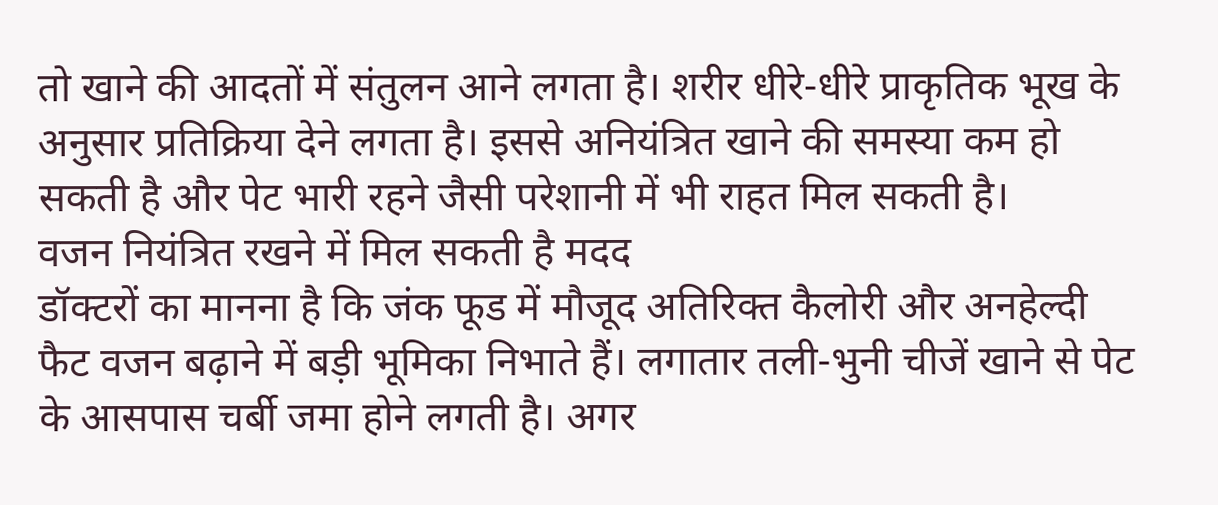तो खाने की आदतों में संतुलन आने लगता है। शरीर धीरे-धीरे प्राकृतिक भूख के अनुसार प्रतिक्रिया देने लगता है। इससे अनियंत्रित खाने की समस्या कम हो सकती है और पेट भारी रहने जैसी परेशानी में भी राहत मिल सकती है।
वजन नियंत्रित रखने में मिल सकती है मदद
डॉक्टरों का मानना है कि जंक फूड में मौजूद अतिरिक्त कैलोरी और अनहेल्दी फैट वजन बढ़ाने में बड़ी भूमिका निभाते हैं। लगातार तली-भुनी चीजें खाने से पेट के आसपास चर्बी जमा होने लगती है। अगर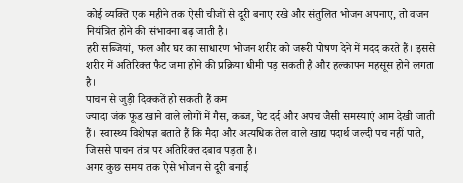कोई व्यक्ति एक महीने तक ऐसी चीजों से दूरी बनाए रखे और संतुलित भोजन अपनाए, तो वजन नियंत्रित होने की संभावना बढ़ जाती है।
हरी सब्जियां, फल और घर का साधारण भोजन शरीर को जरूरी पोषण देने में मदद करते हैं। इससे शरीर में अतिरिक्त फैट जमा होने की प्रक्रिया धीमी पड़ सकती है और हल्कापन महसूस होने लगता है।
पाचन से जुड़ी दिक्कतें हो सकती हैं कम
ज्यादा जंक फूड खाने वाले लोगों में गैस, कब्ज, पेट दर्द और अपच जैसी समस्याएं आम देखी जाती हैं। स्वास्थ्य विशेषज्ञ बताते हैं कि मैदा और अत्यधिक तेल वाले खाद्य पदार्थ जल्दी पच नहीं पाते, जिससे पाचन तंत्र पर अतिरिक्त दबाव पड़ता है।
अगर कुछ समय तक ऐसे भोजन से दूरी बनाई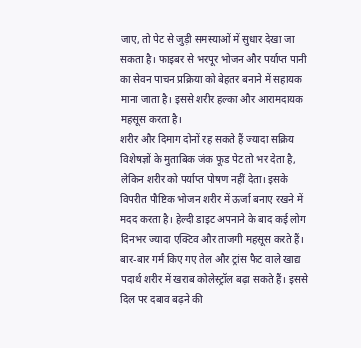जाए, तो पेट से जुड़ी समस्याओं में सुधार देखा जा सकता है। फाइबर से भरपूर भोजन और पर्याप्त पानी का सेवन पाचन प्रक्रिया को बेहतर बनाने में सहायक माना जाता है। इससे शरीर हल्का और आरामदायक महसूस करता है।
शरीर और दिमाग दोनों रह सकते हैं ज्यादा सक्रिय
विशेषज्ञों के मुताबिक जंक फूड पेट तो भर देता है, लेकिन शरीर को पर्याप्त पोषण नहीं देता। इसके विपरीत पौष्टिक भोजन शरीर में ऊर्जा बनाए रखने में मदद करता है। हेल्दी डाइट अपनाने के बाद कई लोग दिनभर ज्यादा एक्टिव और ताजगी महसूस करते हैं।
बार-बार गर्म किए गए तेल और ट्रांस फैट वाले खाद्य पदार्थ शरीर में खराब कोलेस्ट्रॉल बढ़ा सकते हैं। इससे दिल पर दबाव बढ़ने की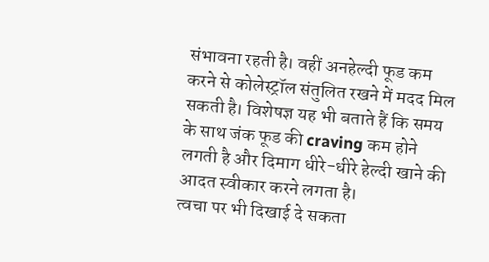संभावना रहती है। वहीं अनहेल्दी फूड कम करने से कोलेस्ट्रॉल संतुलित रखने में मदद मिल सकती है। विशेषज्ञ यह भी बताते हैं कि समय के साथ जंक फूड की craving कम होने लगती है और दिमाग धीरे-धीरे हेल्दी खाने की आदत स्वीकार करने लगता है।
त्वचा पर भी दिखाई दे सकता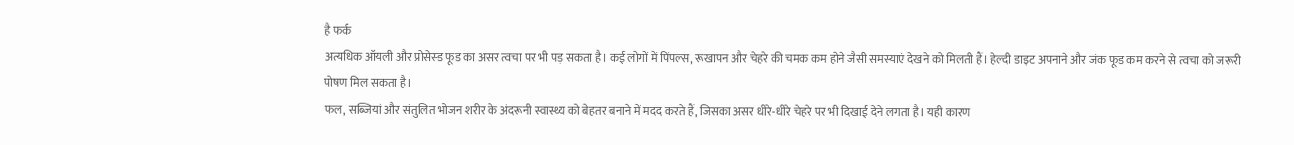है फर्क
अत्यधिक ऑयली और प्रोसेस्ड फूड का असर त्वचा पर भी पड़ सकता है। कई लोगों में पिंपल्स, रूखापन और चेहरे की चमक कम होने जैसी समस्याएं देखने को मिलती हैं। हेल्दी डाइट अपनाने और जंक फूड कम करने से त्वचा को जरूरी पोषण मिल सकता है।
फल, सब्जियां और संतुलित भोजन शरीर के अंदरूनी स्वास्थ्य को बेहतर बनाने में मदद करते हैं, जिसका असर धीरे-धीरे चेहरे पर भी दिखाई देने लगता है। यही कारण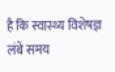है कि स्वास्थ्य विशेषज्ञ लंबे समय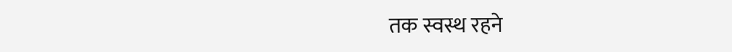तक स्वस्थ रहने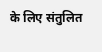के लिए संतुलित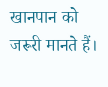खानपान को जरूरी मानते हैं।